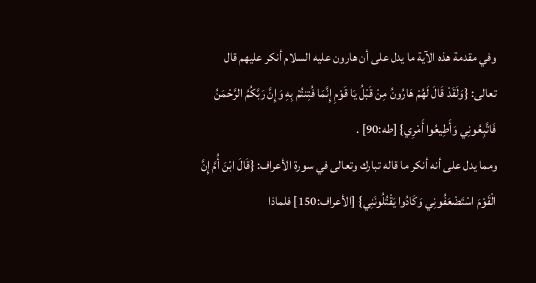وفي مقدمة هذه الآية ما يدل على أن هارون عليه السلام أنكر عليهم قال تعالى: {وَلَقَدْ قَالَ لَهُمْ هَارُونُ مِنْ قَبْلُ يَا قَوْمِ إِنَّمَا فُتِنتُمْ بِهِ وَإِنَّ رَبَّكُمُ الرَّحْمَنُ فَاتَّبِعُونِي وَأَطِيعُوا أَمْرِي} [طه:90] .
ومما يدل على أنه أنكر ما قاله تبارك وتعالى في سورة الأعراف: {قَالَ ابْنَ أُمَّ إِنَّ الْقَوْمَ اسْتَضْعَفُونِي وَكَادُوا يَقْتُلُونَنِي} [الأعراف:150] فلماذا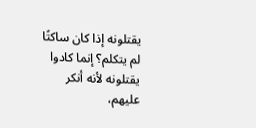يقتلونه إذا كان ساكتًا لم يتكلم؟ إنما كادوا يقتلونه لأنه أنكر عليهم،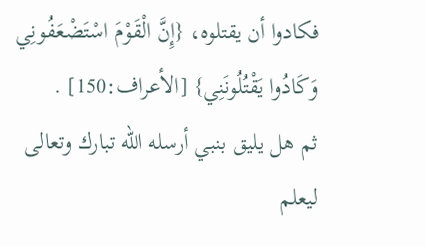فكادوا أن يقتلوه، {إِنَّ الْقَوْمَ اسْتَضْعَفُونِي وَكَادُوا يَقْتُلُونَنِي} [الأعراف:150] .
ثم هل يليق بنبي أرسله الله تبارك وتعالى ليعلم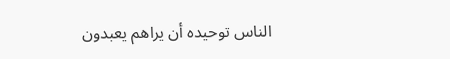الناس توحيده أن يراهم يعبدون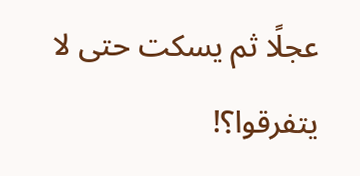عجلًا ثم يسكت حتى لا يتفرقوا؟!